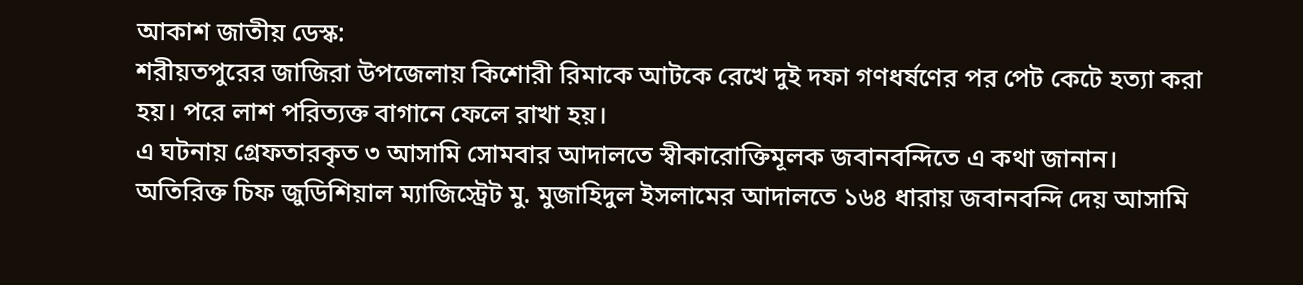আকাশ জাতীয় ডেস্ক:
শরীয়তপুরের জাজিরা উপজেলায় কিশোরী রিমাকে আটকে রেখে দুই দফা গণধর্ষণের পর পেট কেটে হত্যা করা হয়। পরে লাশ পরিত্যক্ত বাগানে ফেলে রাখা হয়।
এ ঘটনায় গ্রেফতারকৃত ৩ আসামি সোমবার আদালতে স্বীকারোক্তিমূলক জবানবন্দিতে এ কথা জানান।
অতিরিক্ত চিফ জুডিশিয়াল ম্যাজিস্ট্রেট মু. মুজাহিদুল ইসলামের আদালতে ১৬৪ ধারায় জবানবন্দি দেয় আসামি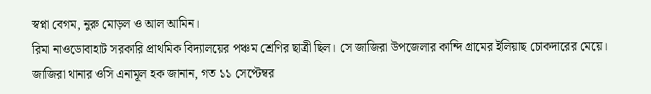স্বপ্না বেগম, নুরু মোড়ল ও আল আমিন।
রিমা নাওডোবাহাট সরকারি প্রাথমিক বিদ্যালয়ের পঞ্চম শ্রেণির ছাত্রী ছিল। সে জাজিরা উপজেলার কান্দি গ্রামের ইলিয়াছ চোকদারের মেয়ে।
জাজিরা থানার ওসি এনামূল হক জানান, গত ১১ সেপ্টেম্বর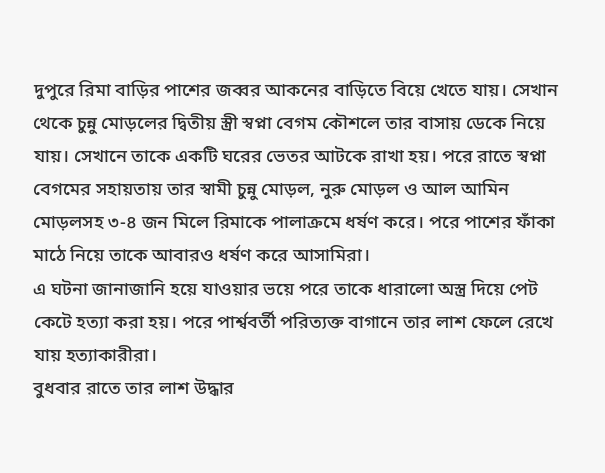দুপুরে রিমা বাড়ির পাশের জব্বর আকনের বাড়িতে বিয়ে খেতে যায়। সেখান থেকে চুন্নু মোড়লের দ্বিতীয় স্ত্রী স্বপ্না বেগম কৌশলে তার বাসায় ডেকে নিয়ে যায়। সেখানে তাকে একটি ঘরের ভেতর আটকে রাখা হয়। পরে রাতে স্বপ্না বেগমের সহায়তায় তার স্বামী চুন্নু মোড়ল, নুরু মোড়ল ও আল আমিন মোড়লসহ ৩-৪ জন মিলে রিমাকে পালাক্রমে ধর্ষণ করে। পরে পাশের ফাঁকা মাঠে নিয়ে তাকে আবারও ধর্ষণ করে আসামিরা।
এ ঘটনা জানাজানি হয়ে যাওয়ার ভয়ে পরে তাকে ধারালো অস্ত্র দিয়ে পেট কেটে হত্যা করা হয়। পরে পার্শ্ববর্তী পরিত্যক্ত বাগানে তার লাশ ফেলে রেখে যায় হত্যাকারীরা।
বুধবার রাতে তার লাশ উদ্ধার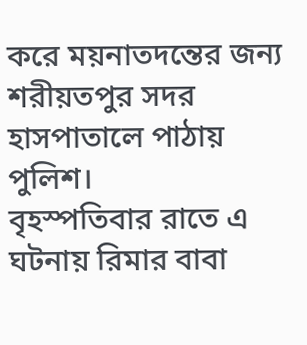করে ময়নাতদন্তের জন্য শরীয়তপুর সদর হাসপাতালে পাঠায় পুলিশ।
বৃহস্পতিবার রাতে এ ঘটনায় রিমার বাবা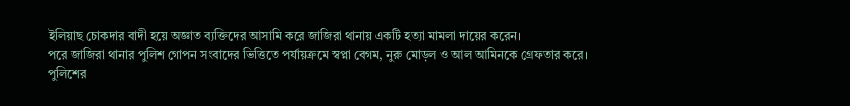ইলিয়াছ চোকদার বাদী হয়ে অজ্ঞাত ব্যক্তিদের আসামি করে জাজিরা থানায় একটি হত্যা মামলা দায়ের করেন।
পরে জাজিরা থানার পুলিশ গোপন সংবাদের ভিত্তিতে পর্যায়ক্রমে স্বপ্না বেগম, নুরু মোড়ল ও আল আমিনকে গ্রেফতার করে।
পুলিশের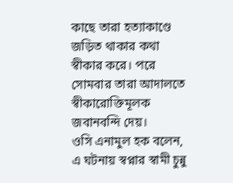কাছে তারা হত্যাকাণ্ডে জড়িত থাকার কথা স্বীকার করে। পরে সোমবার তারা আদালতে স্বীকারোক্তিমূলক জবানবন্দি দেয়।
ওসি এনামুল হক বলেন, এ ঘটনায় স্বপ্নার স্বামী চুন্নু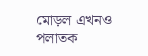মোড়ল এখনও পলাতক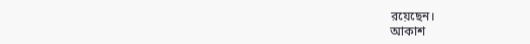রয়েছেন।
আকাশ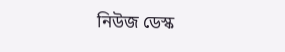নিউজ ডেস্ক